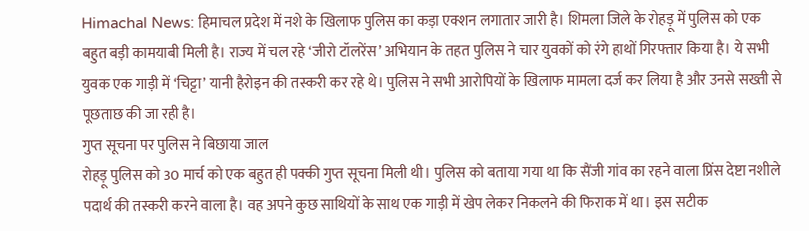Himachal News: हिमाचल प्रदेश में नशे के खिलाफ पुलिस का कड़ा एक्शन लगातार जारी है। शिमला जिले के रोहड़ू में पुलिस को एक बहुत बड़ी कामयाबी मिली है। राज्य में चल रहे ‘जीरो टॉलरेंस’ अभियान के तहत पुलिस ने चार युवकों को रंगे हाथों गिरफ्तार किया है। ये सभी युवक एक गाड़ी में ‘चिट्टा’ यानी हैरोइन की तस्करी कर रहे थे। पुलिस ने सभी आरोपियों के खिलाफ मामला दर्ज कर लिया है और उनसे सख्ती से पूछताछ की जा रही है।
गुप्त सूचना पर पुलिस ने बिछाया जाल
रोहड़ू पुलिस को 30 मार्च को एक बहुत ही पक्की गुप्त सूचना मिली थी। पुलिस को बताया गया था कि सैंजी गांव का रहने वाला प्रिंस देष्टा नशीले पदार्थ की तस्करी करने वाला है। वह अपने कुछ साथियों के साथ एक गाड़ी में खेप लेकर निकलने की फिराक में था। इस सटीक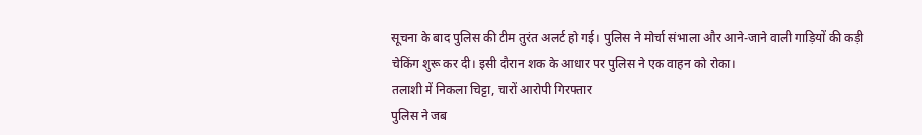सूचना के बाद पुलिस की टीम तुरंत अलर्ट हो गई। पुलिस ने मोर्चा संभाला और आने-जाने वाली गाड़ियों की कड़ी चेकिंग शुरू कर दी। इसी दौरान शक के आधार पर पुलिस ने एक वाहन को रोका।
तलाशी में निकला चिट्टा, चारों आरोपी गिरफ्तार
पुलिस ने जब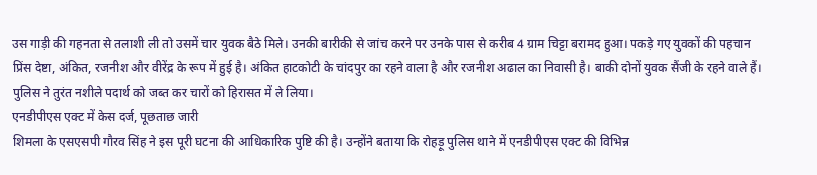उस गाड़ी की गहनता से तलाशी ली तो उसमें चार युवक बैठे मिले। उनकी बारीकी से जांच करने पर उनके पास से करीब 4 ग्राम चिट्टा बरामद हुआ। पकड़े गए युवकों की पहचान प्रिंस देष्टा, अंकित, रजनीश और वीरेंद्र के रूप में हुई है। अंकित हाटकोटी के चांदपुर का रहने वाला है और रजनीश अढाल का निवासी है। बाकी दोनों युवक सैंजी के रहने वाले हैं। पुलिस ने तुरंत नशीले पदार्थ को जब्त कर चारों को हिरासत में ले लिया।
एनडीपीएस एक्ट में केस दर्ज, पूछताछ जारी
शिमला के एसएसपी गौरव सिंह ने इस पूरी घटना की आधिकारिक पुष्टि की है। उन्होंने बताया कि रोहड़ू पुलिस थाने में एनडीपीएस एक्ट की विभिन्न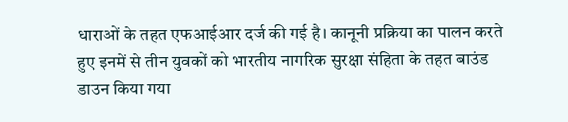धाराओं के तहत एफआईआर दर्ज की गई है। कानूनी प्रक्रिया का पालन करते हुए इनमें से तीन युवकों को भारतीय नागरिक सुरक्षा संहिता के तहत बाउंड डाउन किया गया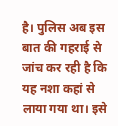है। पुलिस अब इस बात की गहराई से जांच कर रही है कि यह नशा कहां से लाया गया था। इसे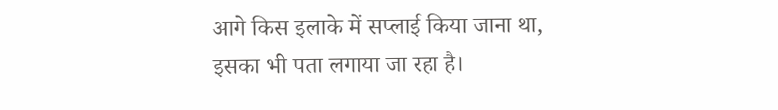आगे किस इलाके में सप्लाई किया जाना था, इसका भी पता लगाया जा रहा है।